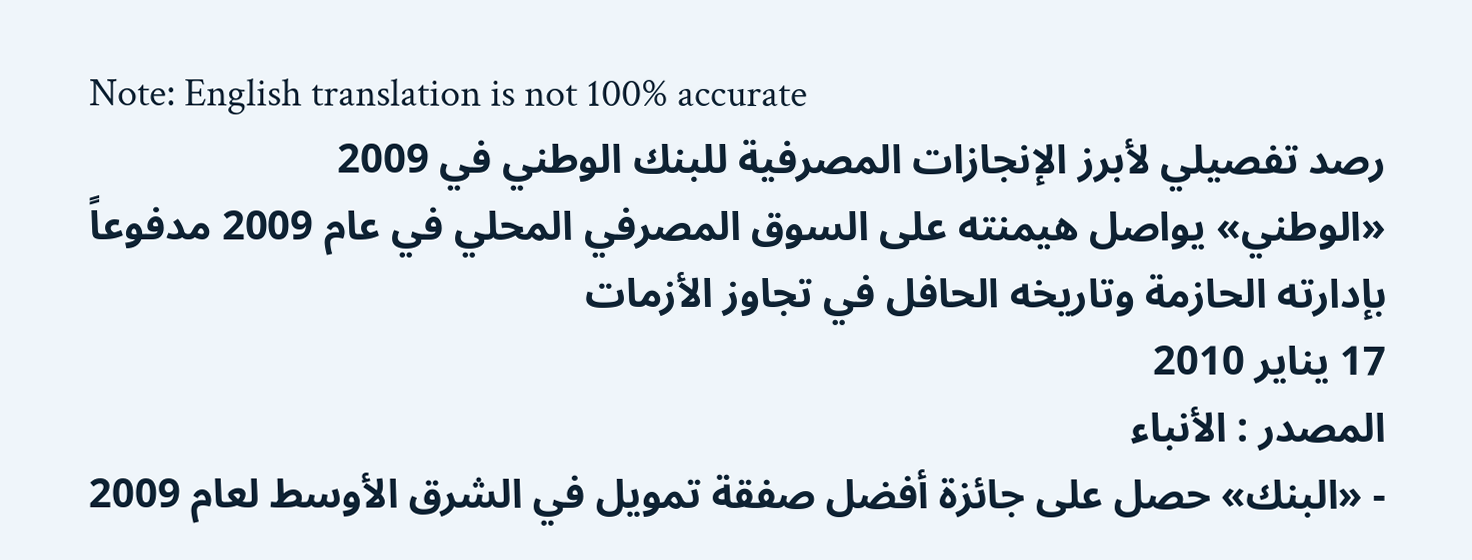Note: English translation is not 100% accurate
رصد تفصيلي لأبرز الإنجازات المصرفية للبنك الوطني في 2009
«الوطني» يواصل هيمنته على السوق المصرفي المحلي في عام 2009 مدفوعاً بإدارته الحازمة وتاريخه الحافل في تجاوز الأزمات
17 يناير 2010
المصدر : الأنباء
- «البنك» حصل على جائزة أفضل صفقة تمويل في الشرق الأوسط لعام 2009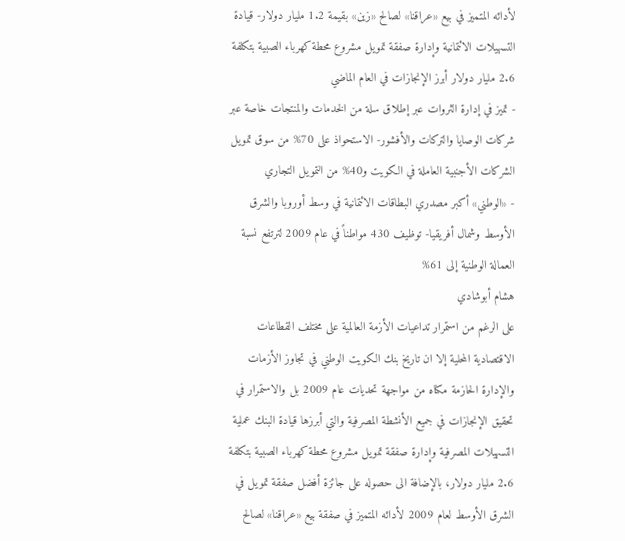لأدائه المتميز في بيع «عراقنا» لصالح «زين» بقيمة 1.2 مليار دولار- قيادة التسهيلات الائتمانية وإدارة صفقة تمويل مشروع محطة كهرباء الصبية بتكلفة 2.6 مليار دولار أبرز الإنجازات في العام الماضي
- تميز في إدارة الثروات عبر إطلاق سلة من الخدمات والمنتجات خاصة عبر شركات الوصايا والتركات والأفشور- الاستحواذ على 70% من سوق تمويل الشركات الأجنبية العاملة في الكويت و40% من التمويل التجاري
- «الوطني» أكبر مصدري البطاقات الائتمانية في وسط أوروبا والشرق الأوسط وشمال أفريقيا- توظيف 430 مواطناً في عام 2009 لترتفع نسبة العمالة الوطنية إلى 61%
هشام أبوشادي
على الرغم من استمرار تداعيات الأزمة العالمية على مختلف القطاعات الاقتصادية المحلية إلا ان تاريخ بنك الكويت الوطني في تجاوز الأزمات والإدارة الحازمة مكناه من مواجهة تحديات عام 2009 بل والاستمرار في تحقيق الإنجازات في جميع الأنشطة المصرفية والتي أبرزها قيادة البنك عملية التسهيلات المصرفية وإدارة صفقة تمويل مشروع محطة كهرباء الصبية بتكلفة 2.6 مليار دولار، بالإضافة الى حصوله على جائزة أفضل صفقة تمويل في الشرق الأوسط لعام 2009 لأدائه المتميز في صفقة بيع «عراقنا» لصالح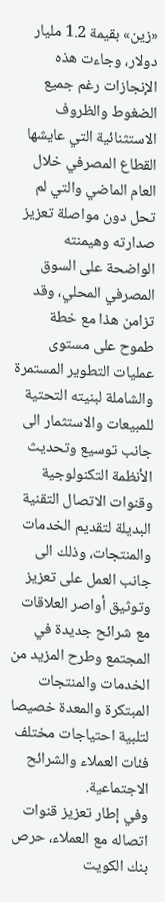«زين» بقيمة 1.2 مليار دولار، وجاءت هذه الإنجازات رغم جميع الضغوط والظروف الاستثنائية التي عايشها القطاع المصرفي خلال العام الماضي والتي لم تحل دون مواصلة تعزيز صدارته وهيمنته الواضحة على السوق المصرفي المحلي، وقد تزامن هذا مع خطة طموح على مستوى عمليات التطوير المستمرة والشاملة لبنيته التحتية للمبيعات والاستثمار الى جانب توسيع وتحديث الأنظمة التكنولوجية وقنوات الاتصال التقنية البديلة لتقديم الخدمات والمنتجات، وذلك الى جانب العمل على تعزيز وتوثيق أواصر العلاقات مع شرائح جديدة في المجتمع وطرح المزيد من الخدمات والمنتجات المبتكرة والمعدة خصيصا لتلبية احتياجات مختلف فئات العملاء والشرائح الاجتماعية.
وفي إطار تعزيز قنوات اتصاله مع العملاء، حرص بنك الكويت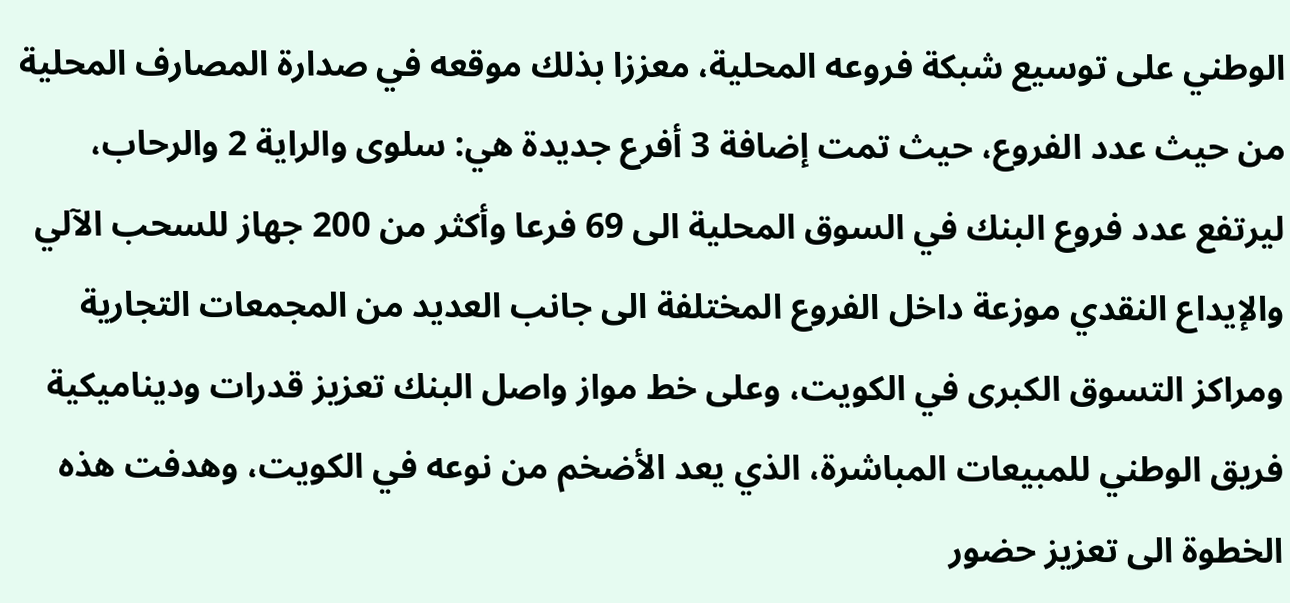الوطني على توسيع شبكة فروعه المحلية، معززا بذلك موقعه في صدارة المصارف المحلية من حيث عدد الفروع، حيث تمت إضافة 3 أفرع جديدة هي: سلوى والراية 2 والرحاب، ليرتفع عدد فروع البنك في السوق المحلية الى 69 فرعا وأكثر من 200 جهاز للسحب الآلي والإيداع النقدي موزعة داخل الفروع المختلفة الى جانب العديد من المجمعات التجارية ومراكز التسوق الكبرى في الكويت، وعلى خط مواز واصل البنك تعزيز قدرات وديناميكية فريق الوطني للمبيعات المباشرة، الذي يعد الأضخم من نوعه في الكويت، وهدفت هذه الخطوة الى تعزيز حضور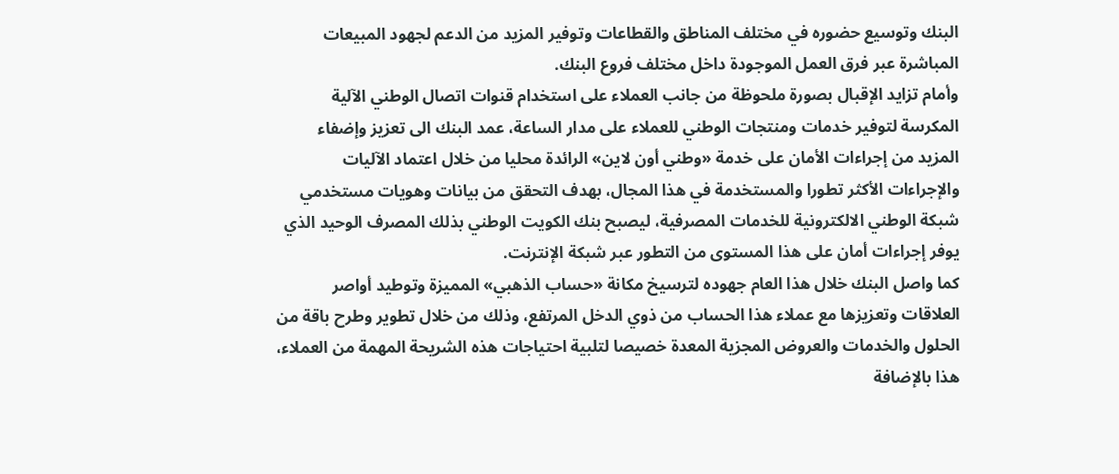البنك وتوسيع حضوره في مختلف المناطق والقطاعات وتوفير المزيد من الدعم لجهود المبيعات المباشرة عبر فرق العمل الموجودة داخل مختلف فروع البنك.
وأمام تزايد الإقبال بصورة ملحوظة من جانب العملاء على استخدام قنوات اتصال الوطني الآلية المكرسة لتوفير خدمات ومنتجات الوطني للعملاء على مدار الساعة، عمد البنك الى تعزيز وإضفاء المزيد من إجراءات الأمان على خدمة «وطني أون لاين» الرائدة محليا من خلال اعتماد الآليات والإجراءات الأكثر تطورا والمستخدمة في هذا المجال، بهدف التحقق من بيانات وهويات مستخدمي شبكة الوطني الالكترونية للخدمات المصرفية، ليصبح بنك الكويت الوطني بذلك المصرف الوحيد الذي يوفر إجراءات أمان على هذا المستوى من التطور عبر شبكة الإنترنت.
كما واصل البنك خلال هذا العام جهوده لترسيخ مكانة «حساب الذهبي» المميزة وتوطيد أواصر العلاقات وتعزيزها مع عملاء هذا الحساب من ذوي الدخل المرتفع، وذلك من خلال تطوير وطرح باقة من الحلول والخدمات والعروض المجزية المعدة خصيصا لتلبية احتياجات هذه الشريحة المهمة من العملاء، هذا بالإضافة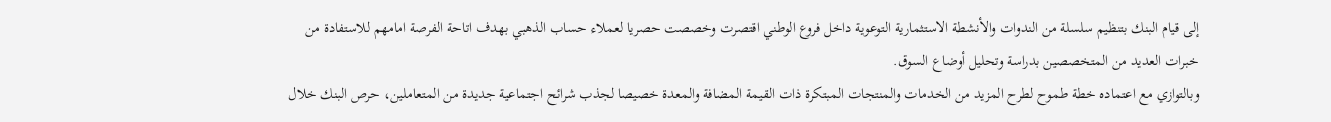إلى قيام البنك بتنظيم سلسلة من الندوات والأنشطة الاستثمارية التوعوية داخل فروع الوطني اقتصرت وخصصت حصريا لعملاء حساب الذهبي بهدف اتاحة الفرصة امامهم للاستفادة من خبرات العديد من المتخصصين بدراسة وتحليل أوضاع السوق.
وبالتوازي مع اعتماده خطة طموح لطرح المزيد من الخدمات والمنتجات المبتكرة ذات القيمة المضافة والمعدة خصيصا لجذب شرائح اجتماعية جديدة من المتعاملين، حرص البنك خلال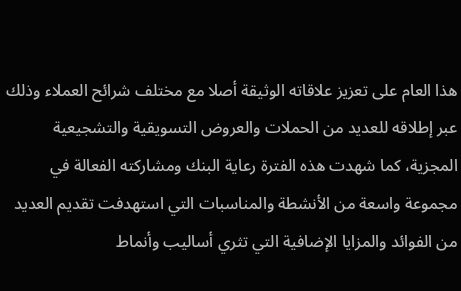هذا العام على تعزيز علاقاته الوثيقة أصلا مع مختلف شرائح العملاء وذلك عبر إطلاقه للعديد من الحملات والعروض التسويقية والتشجيعية المجزية، كما شهدت هذه الفترة رعاية البنك ومشاركته الفعالة في مجموعة واسعة من الأنشطة والمناسبات التي استهدفت تقديم العديد من الفوائد والمزايا الإضافية التي تثري أساليب وأنماط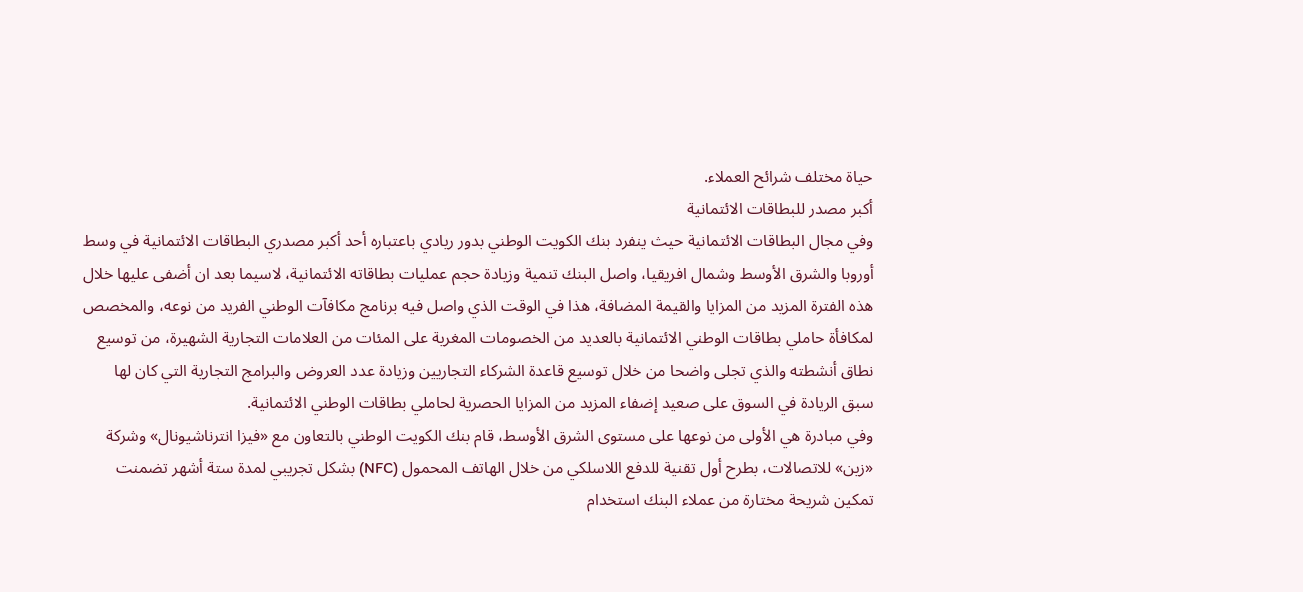حياة مختلف شرائح العملاء.
أكبر مصدر للبطاقات الائتمانية
وفي مجال البطاقات الائتمانية حيث ينفرد بنك الكويت الوطني بدور ريادي باعتباره أحد أكبر مصدري البطاقات الائتمانية في وسط أوروبا والشرق الأوسط وشمال افريقيا، واصل البنك تنمية وزيادة حجم عمليات بطاقاته الائتمانية، لاسيما بعد ان أضفى عليها خلال هذه الفترة المزيد من المزايا والقيمة المضافة، هذا في الوقت الذي واصل فيه برنامج مكافآت الوطني الفريد من نوعه، والمخصص لمكافأة حاملي بطاقات الوطني الائتمانية بالعديد من الخصومات المغرية على المئات من العلامات التجارية الشهيرة، من توسيع نطاق أنشطته والذي تجلى واضحا من خلال توسيع قاعدة الشركاء التجاريين وزيادة عدد العروض والبرامج التجارية التي كان لها سبق الريادة في السوق على صعيد إضفاء المزيد من المزايا الحصرية لحاملي بطاقات الوطني الائتمانية.
وفي مبادرة هي الأولى من نوعها على مستوى الشرق الأوسط، قام بنك الكويت الوطني بالتعاون مع «فيزا انترناشيونال» وشركة «زين» للاتصالات، بطرح أول تقنية للدفع اللاسلكي من خلال الهاتف المحمول (NFC) بشكل تجريبي لمدة ستة أشهر تضمنت تمكين شريحة مختارة من عملاء البنك استخدام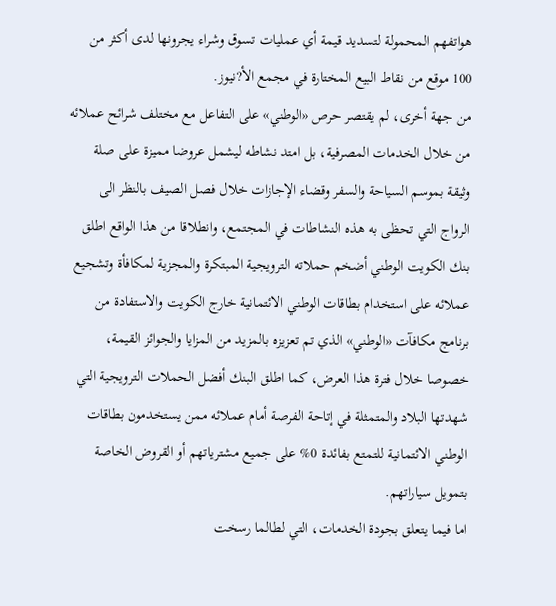هواتفهم المحمولة لتسديد قيمة أي عمليات تسوق وشراء يجرونها لدى أكثر من 100 موقع من نقاط البيع المختارة في مجمع الأ?نيوز.
من جهة أخرى، لم يقتصر حرص «الوطني» على التفاعل مع مختلف شرائح عملائه من خلال الخدمات المصرفية، بل امتد نشاطه ليشمل عروضا مميزة على صلة وثيقة بموسم السياحة والسفر وقضاء الإجازات خلال فصل الصيف بالنظر الى الرواج التي تحظى به هذه النشاطات في المجتمع، وانطلاقا من هذا الواقع اطلق بنك الكويت الوطني أضخم حملاته الترويجية المبتكرة والمجزية لمكافأة وتشجيع عملائه على استخدام بطاقات الوطني الائتمانية خارج الكويت والاستفادة من برنامج مكافآت «الوطني» الذي تم تعزيزه بالمزيد من المزايا والجوائز القيمة، خصوصا خلال فترة هذا العرض، كما اطلق البنك أفضل الحملات الترويجية التي شهدتها البلاد والمتمثلة في إتاحة الفرصة أمام عملائه ممن يستخدمون بطاقات الوطني الائتمانية للتمتع بفائدة 0% على جميع مشترياتهم أو القروض الخاصة بتمويل سياراتهم.
اما فيما يتعلق بجودة الخدمات، التي لطالما رسخت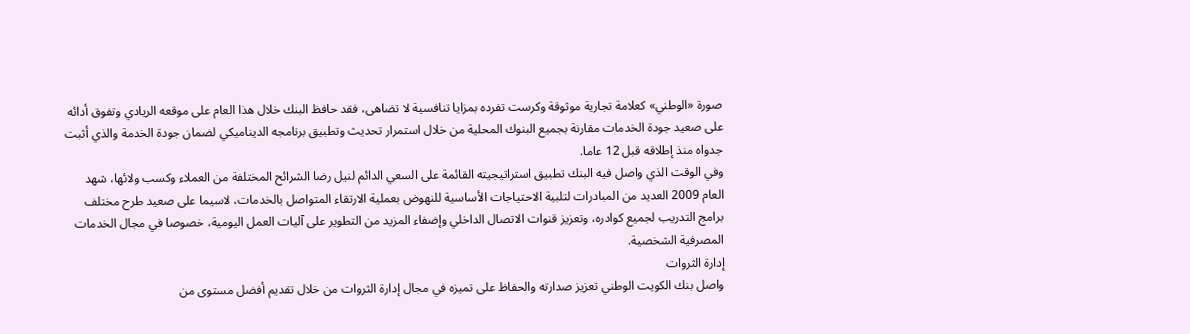صورة «الوطني» كعلامة تجارية موثوقة وكرست تفرده بمزايا تنافسية لا تضاهى، فقد حافظ البنك خلال هذا العام على موقعه الريادي وتفوق أدائه على صعيد جودة الخدمات مقارنة بجميع البنوك المحلية من خلال استمرار تحديث وتطبيق برنامجه الديناميكي لضمان جودة الخدمة والذي أثبت جدواه منذ إطلاقه قبل 12 عاما.
وفي الوقت الذي واصل فيه البنك تطبيق استراتيجيته القائمة على السعي الدائم لنيل رضا الشرائح المختلفة من العملاء وكسب ولائها، شهد العام 2009 العديد من المبادرات لتلبية الاحتياجات الأساسية للنهوض بعملية الارتقاء المتواصل بالخدمات، لاسيما على صعيد طرح مختلف برامج التدريب لجميع كوادره، وتعزيز قنوات الاتصال الداخلي وإضفاء المزيد من التطوير على آليات العمل اليومية، خصوصا في مجال الخدمات المصرفية الشخصية.
إدارة الثروات
واصل بنك الكويت الوطني تعزيز صدارته والحفاظ على تميزه في مجال إدارة الثروات من خلال تقديم أفضل مستوى من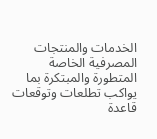الخدمات والمنتجات المصرفية الخاصة المتطورة والمبتكرة بما يواكب تطلعات وتوقعات قاعدة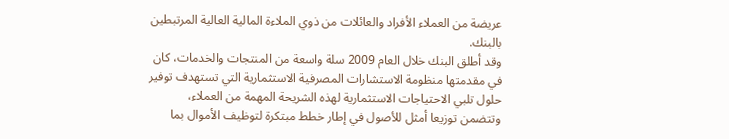عريضة من العملاء الأفراد والعائلات من ذوي الملاءة المالية العالية المرتبطين بالبنك.
وقد أطلق البنك خلال العام 2009 سلة واسعة من المنتجات والخدمات، كان في مقدمتها منظومة الاستشارات المصرفية الاستثمارية التي تستهدف توفير حلول تلبي الاحتياجات الاستثمارية لهذه الشريحة المهمة من العملاء، وتتضمن توزيعا أمثل للأصول في إطار خطط مبتكرة لتوظيف الأموال بما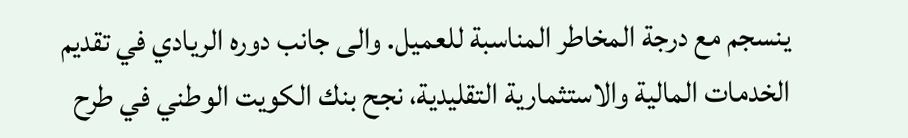ينسجم مع درجة المخاطر المناسبة للعميل. والى جانب دوره الريادي في تقديم الخدمات المالية والاستثمارية التقليدية، نجح بنك الكويت الوطني في طرح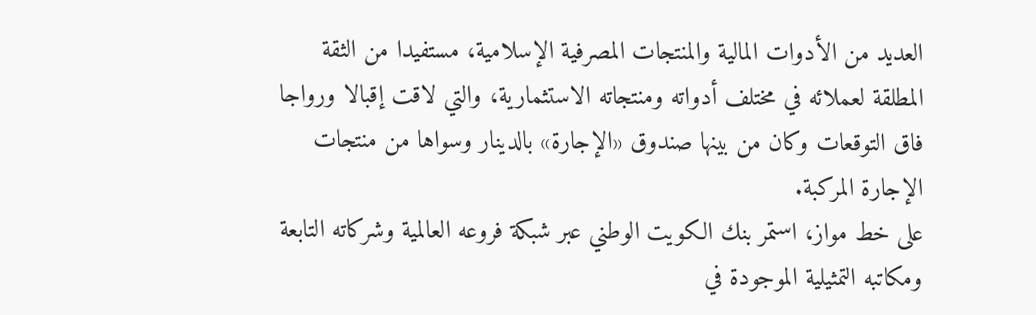العديد من الأدوات المالية والمنتجات المصرفية الإسلامية، مستفيدا من الثقة المطلقة لعملائه في مختلف أدواته ومنتجاته الاستثمارية، والتي لاقت إقبالا ورواجا فاق التوقعات وكان من بينها صندوق «الإجارة» بالدينار وسواها من منتجات الإجارة المركبة.
على خط مواز، استمر بنك الكويت الوطني عبر شبكة فروعه العالمية وشركاته التابعة ومكاتبه التمثيلية الموجودة في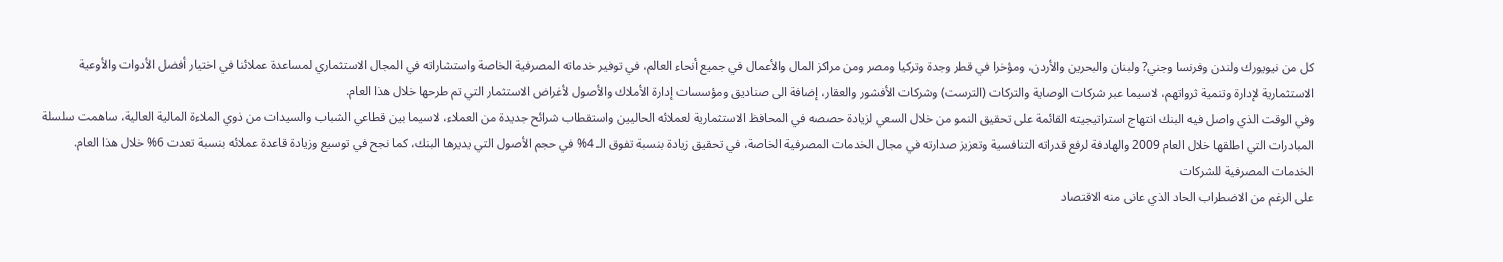كل من نيويورك ولندن وفرنسا وجني? ولبنان والبحرين والأردن، ومؤخرا في قطر وجدة وتركيا ومصر ومن مراكز المال والأعمال في جميع أنحاء العالم، في توفير خدماته المصرفية الخاصة واستشاراته في المجال الاستثماري لمساعدة عملائنا في اختيار أفضل الأدوات والأوعية الاستثمارية لإدارة وتنمية ثرواتهم، لاسيما عبر شركات الوصاية والتركات (الترست) وشركات الأفشور والعقار، إضافة الى صناديق ومؤسسات إدارة الأملاك والأصول لأغراض الاستثمار التي تم طرحها خلال هذا العام.
وفي الوقت الذي واصل فيه البنك انتهاج استراتيجيته القائمة على تحقيق النمو من خلال السعي لزيادة حصصه في المحافظ الاستثمارية لعملائه الحاليين واستقطاب شرائح جديدة من العملاء، لاسيما بين قطاعي الشباب والسيدات من ذوي الملاءة المالية العالية، ساهمت سلسلة المبادرات التي اطلقها خلال العام 2009 والهادفة لرفع قدراته التنافسية وتعزيز صدارته في مجال الخدمات المصرفية الخاصة، في تحقيق زيادة بنسبة تفوق الـ 4% في حجم الأصول التي يديرها البنك، كما نجح في توسيع وزيادة قاعدة عملائه بنسبة تعدت 6% خلال هذا العام.
الخدمات المصرفية للشركات
على الرغم من الاضطراب الحاد الذي عانى منه الاقتصاد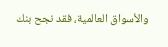والأسواق العالمية، فقد نجح بنك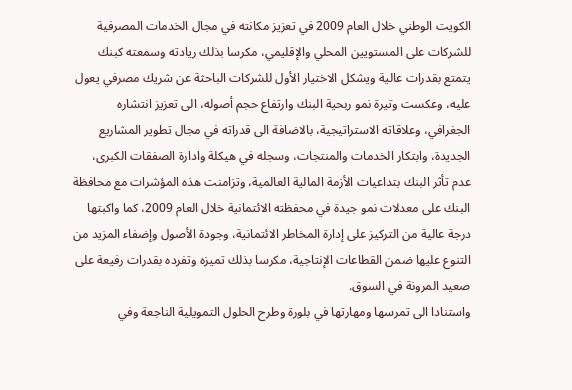الكويت الوطني خلال العام 2009 في تعزيز مكانته في مجال الخدمات المصرفية للشركات على المستويين المحلي والإقليمي، مكرسا بذلك ريادته وسمعته كبنك يتمتع بقدرات عالية ويشكل الاختيار الأول للشركات الباحثة عن شريك مصرفي يعول عليه، وعكست وتيرة نمو ربحية البنك وارتفاع حجم أصوله، الى تعزيز انتشاره الجغرافي، وعلاقاته الاستراتيجية، بالاضافة الى قدراته في مجال تطوير المشاريع الجديدة، وابتكار الخدمات والمنتجات، وسجله في هيكلة وادارة الصفقات الكبرى، عدم تأثر البنك بتداعيات الأزمة المالية العالمية، وتزامنت هذه المؤشرات مع محافظة البنك على معدلات نمو جيدة في محفظته الائتمانية خلال العام 2009، كما واكبتها درجة عالية من التركيز على إدارة المخاطر الائتمانية، وجودة الأصول وإضفاء المزيد من التنوع عليها ضمن القطاعات الإنتاجية، مكرسا بذلك تميزه وتفرده بقدرات رفيعة على صعيد المرونة في السوق.
واستنادا الى تمرسها ومهارتها في بلورة وطرح الحلول التمويلية الناجعة وفي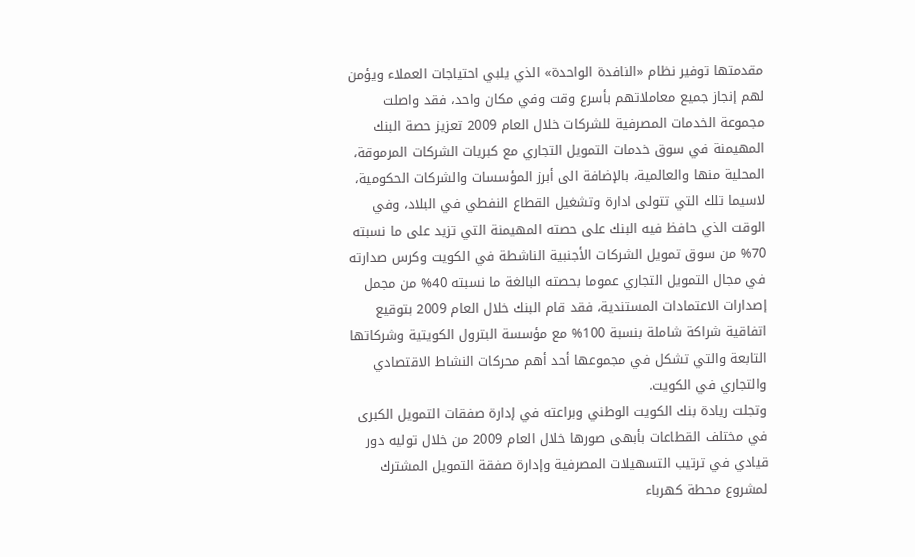مقدمتها توفير نظام «النافدة الواحدة» الذي يلبي احتياجات العملاء ويؤمن لهم إنجاز جميع معاملاتهم بأسرع وقت وفي مكان واحد، فقد واصلت مجموعة الخدمات المصرفية للشركات خلال العام 2009 تعزيز حصة البنك المهيمنة في سوق خدمات التمويل التجاري مع كبريات الشركات المرموقة، المحلية منها والعالمية، بالإضافة الى أبرز المؤسسات والشركات الحكومية، لاسيما تلك التي تتولى ادارة وتشغيل القطاع النفطي في البلاد، وفي الوقت الذي حافظ فيه البنك على حصته المهيمنة التي تزيد على ما نسبته 70% من سوق تمويل الشركات الأجنبية الناشطة في الكويت وكرس صدارته في مجال التمويل التجاري عموما بحصته البالغة ما نسبته 40% من مجمل إصدارات الاعتمادات المستندية، فقد قام البنك خلال العام 2009 بتوقيع اتفاقية شراكة شاملة بنسبة 100% مع مؤسسة البترول الكويتية وشركاتها التابعة والتي تشكل في مجموعها أحد أهم محركات النشاط الاقتصادي والتجاري في الكويت.
وتجلت ريادة بنك الكويت الوطني وبراعته في إدارة صفقات التمويل الكبرى في مختلف القطاعات بأبهى صورها خلال العام 2009 من خلال توليه دور قيادي في ترتيب التسهيلات المصرفية وإدارة صفقة التمويل المشترك لمشروع محطة كهرباء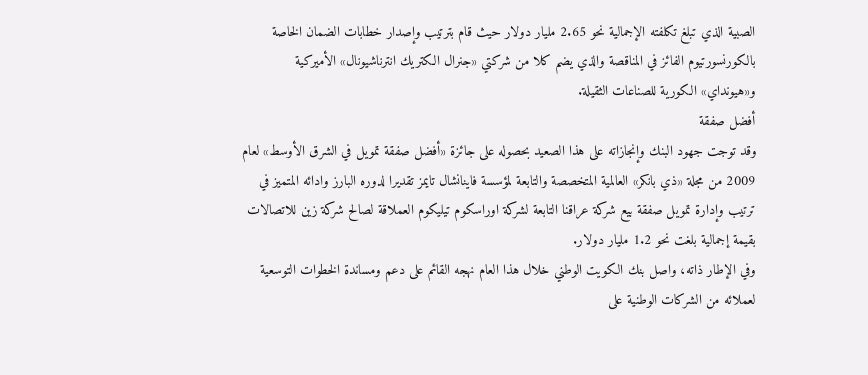الصبية الذي تبلغ تكلفته الإجمالية نحو 2.65 مليار دولار حيث قام بترتيب وإصدار خطابات الضمان الخاصة بالكورنسورتيوم الفائز في المناقصة والذي يضم كلا من شركتي «جنرال الكتريك انترناشيونال» الأميركية و«هيونداي» الكورية للصناعات الثقيلة.
أفضل صفقة
وقد توجت جهود البنك وإنجازاته على هذا الصعيد بحصوله على جائزة «أفضل صفقة تمويل في الشرق الأوسط» لعام 2009 من مجلة «ذي بانكر» العالمية المتخصصة والتابعة لمؤسسة فاينانشال تايمز تقديرا لدوره البارز وادائه المتميز في ترتيب وإدارة تمويل صفقة بيع شركة عراقنا التابعة لشركة اوراسكوم تيليكوم العملاقة لصالح شركة زين للاتصالات بقيمة إجمالية بلغت نحو 1.2 مليار دولار.
وفي الإطار ذاته، واصل بنك الكويت الوطني خلال هذا العام نهجه القائم على دعم ومساندة الخطوات التوسعية لعملائه من الشركات الوطنية على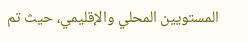المستويين المحلي والإقليمي، حيث تم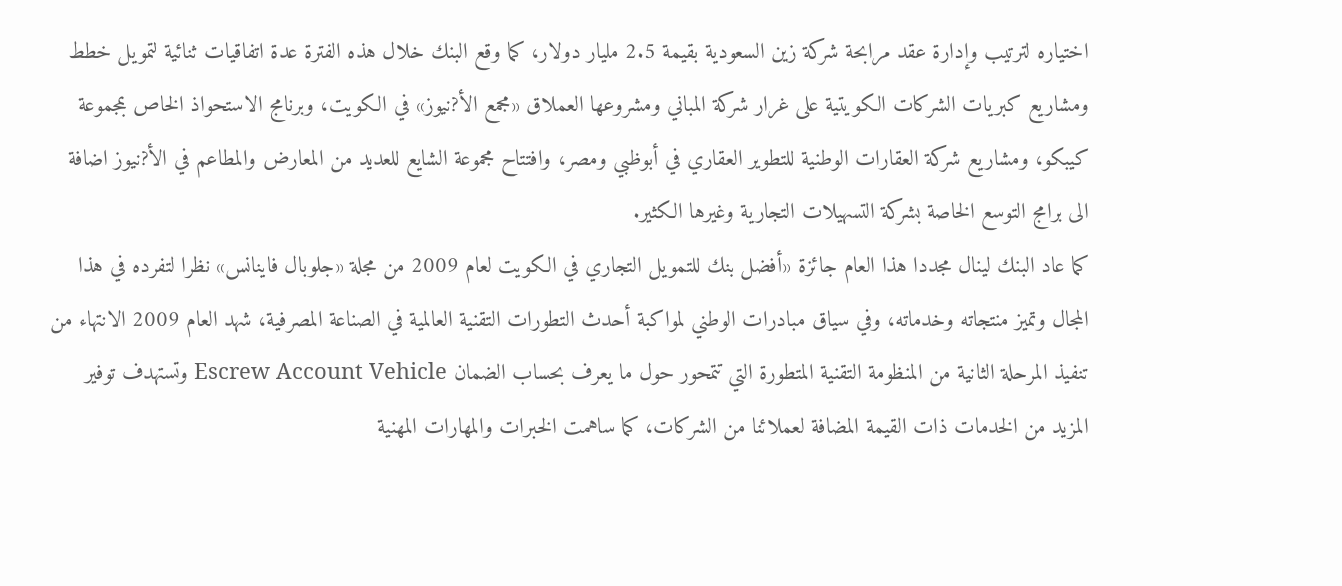اختياره لترتيب وإدارة عقد مرابحة شركة زين السعودية بقيمة 2.5 مليار دولار، كما وقع البنك خلال هذه الفترة عدة اتفاقيات ثنائية لتمويل خطط ومشاريع كبريات الشركات الكويتية على غرار شركة المباني ومشروعها العملاق «مجمع الأ?نيوز» في الكويت، وبرنامج الاستحواذ الخاص بمجموعة كيبكو، ومشاريع شركة العقارات الوطنية للتطوير العقاري في أبوظبي ومصر، وافتتاح مجموعة الشايع للعديد من المعارض والمطاعم في الأ?نيوز اضافة الى برامج التوسع الخاصة بشركة التسهيلات التجارية وغيرها الكثير.
كما عاد البنك لينال مجددا هذا العام جائزة «أفضل بنك للتمويل التجاري في الكويت لعام 2009 من مجلة «جلوبال فاينانس» نظرا لتفرده في هذا المجال وتميز منتجاته وخدماته، وفي سياق مبادرات الوطني لمواكبة أحدث التطورات التقنية العالمية في الصناعة المصرفية، شهد العام 2009 الانتهاء من تنفيذ المرحلة الثانية من المنظومة التقنية المتطورة التي تتمحور حول ما يعرف بحساب الضمان Escrew Account Vehicle وتستهدف توفير المزيد من الخدمات ذات القيمة المضافة لعملائنا من الشركات، كما ساهمت الخبرات والمهارات المهنية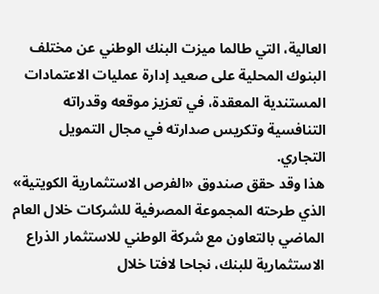العالية، التي طالما ميزت البنك الوطني عن مختلف البنوك المحلية على صعيد إدارة عمليات الاعتمادات المستندية المعقدة، في تعزيز موقعه وقدراته التنافسية وتكريس صدارته في مجال التمويل التجاري.
هذا وقد حقق صندوق «الفرص الاستثمارية الكويتية» الذي طرحته المجموعة المصرفية للشركات خلال العام الماضي بالتعاون مع شركة الوطني للاستثمار الذراع الاستثمارية للبنك، نجاحا لافتا خلال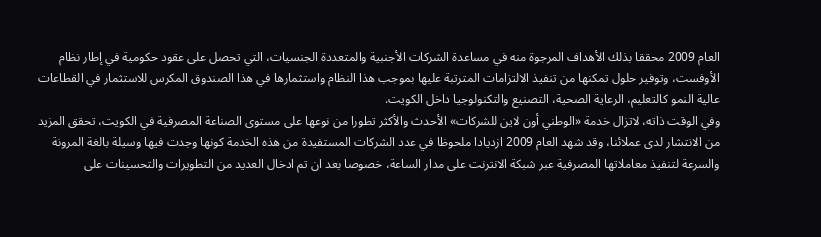العام 2009 محققا بذلك الأهداف المرجوة منه في مساعدة الشركات الأجنبية والمتعددة الجنسيات، التي تحصل على عقود حكومية في إطار نظام الأوفست، وتوفير حلول تمكنها من تنفيذ الالتزامات المترتبة عليها بموجب هذا النظام واستثمارها في هذا الصندوق المكرس للاستثمار في القطاعات عالية النمو كالتعليم، الرعاية الصحية، التصنيع والتكنولوجيا داخل الكويت.
وفي الوقت ذاته، لاتزال خدمة «الوطني أون لاين للشركات» الأحدث والأكثر تطورا من نوعها على مستوى الصناعة المصرفية في الكويت، تحقق المزيد من الانتشار لدى عملائنا، وقد شهد العام 2009 ازديادا ملحوظا في عدد الشركات المستفيدة من هذه الخدمة كونها وجدت فيها وسيلة بالغة المرونة والسرعة لتنفيذ معاملاتها المصرفية عبر شبكة الانترنت على مدار الساعة، خصوصا بعد ان تم ادخال العديد من التطويرات والتحسينات على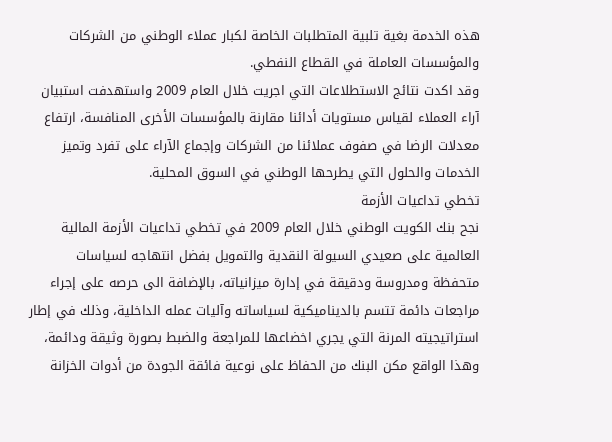هذه الخدمة بغية تلبية المتطلبات الخاصة لكبار عملاء الوطني من الشركات والمؤسسات العاملة في القطاع النفطي.
وقد اكدت نتائج الاستطلاعات التي اجريت خلال العام 2009 واستهدفت استبيان آراء العملاء لقياس مستويات أدائنا مقارنة بالمؤسسات الأخرى المنافسة، ارتفاع معدلات الرضا في صفوف عملائنا من الشركات وإجماع الآراء على تفرد وتميز الخدمات والحلول التي يطرحها الوطني في السوق المحلية.
تخطي تداعيات الأزمة
نجح بنك الكويت الوطني خلال العام 2009 في تخطي تداعيات الأزمة المالية العالمية على صعيدي السيولة النقدية والتمويل بفضل انتهاجه لسياسات متحفظة ومدروسة ودقيقة في إدارة ميزانياته، بالإضافة الى حرصه على إجراء مراجعات دائمة تتسم بالديناميكية لسياساته وآليات عمله الداخلية، وذلك في إطار استراتيجيته المرنة التي يجري اخضاعها للمراجعة والضبط بصورة وثيقة ودائمة، وهذا الواقع مكن البنك من الحفاظ على نوعية فائقة الجودة من أدوات الخزانة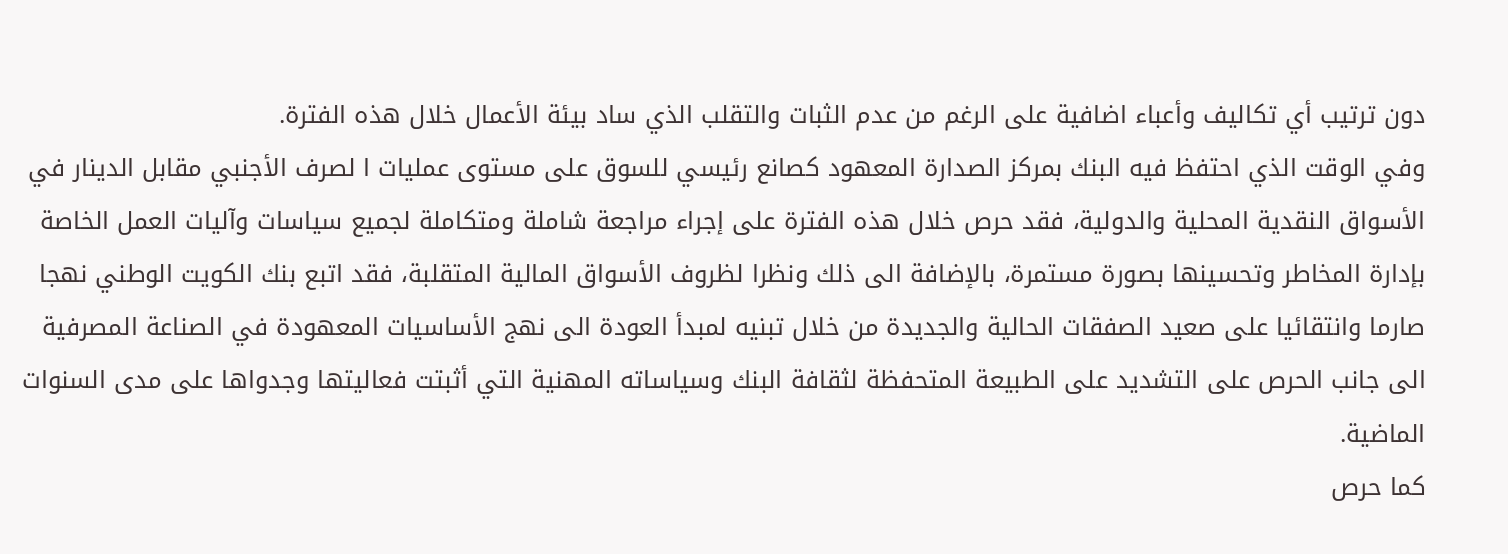دون ترتيب أي تكاليف وأعباء اضافية على الرغم من عدم الثبات والتقلب الذي ساد بيئة الأعمال خلال هذه الفترة.
وفي الوقت الذي احتفظ فيه البنك بمركز الصدارة المعهود كصانع رئيسي للسوق على مستوى عمليات ا لصرف الأجنبي مقابل الدينار في الأسواق النقدية المحلية والدولية، فقد حرص خلال هذه الفترة على إجراء مراجعة شاملة ومتكاملة لجميع سياسات وآليات العمل الخاصة بإدارة المخاطر وتحسينها بصورة مستمرة، بالإضافة الى ذلك ونظرا لظروف الأسواق المالية المتقلبة، فقد اتبع بنك الكويت الوطني نهجا صارما وانتقائيا على صعيد الصفقات الحالية والجديدة من خلال تبنيه لمبدأ العودة الى نهج الأساسيات المعهودة في الصناعة المصرفية الى جانب الحرص على التشديد على الطبيعة المتحفظة لثقافة البنك وسياساته المهنية التي أثبتت فعاليتها وجدواها على مدى السنوات الماضية.
كما حرص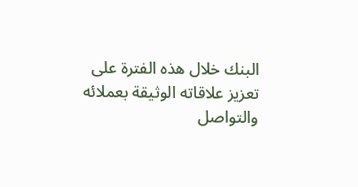البنك خلال هذه الفترة على تعزيز علاقاته الوثيقة بعملائه والتواصل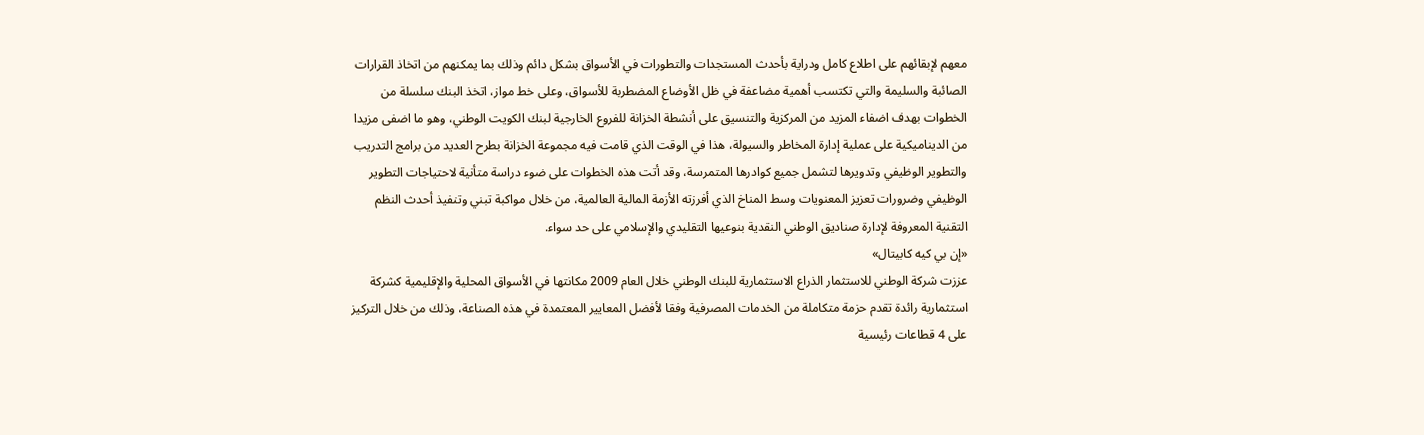معهم لإبقائهم على اطلاع كامل ودراية بأحدث المستجدات والتطورات في الأسواق بشكل دائم وذلك بما يمكنهم من اتخاذ القرارات الصائبة والسليمة والتي تكتسب أهمية مضاعفة في ظل الأوضاع المضطربة للأسواق، وعلى خط مواز، اتخذ البنك سلسلة من الخطوات بهدف اضفاء المزيد من المركزية والتنسيق على أنشطة الخزانة للفروع الخارجية لبنك الكويت الوطني، وهو ما اضفى مزيدا من الديناميكية على عملية إدارة المخاطر والسيولة، هذا في الوقت الذي قامت فيه مجموعة الخزانة بطرح العديد من برامج التدريب والتطوير الوظيفي وتدويرها لتشمل جميع كوادرها المتمرسة، وقد أتت هذه الخطوات على ضوء دراسة متأنية لاحتياجات التطوير الوظيفي وضرورات تعزيز المعنويات وسط المناخ الذي أفرزته الأزمة المالية العالمية، من خلال مواكبة تبني وتنفيذ أحدث النظم التقنية المعروفة لإدارة صناديق الوطني النقدية بنوعيها التقليدي والإسلامي على حد سواء.
«إن بي كيه كابيتال»
عززت شركة الوطني للاستثمار الذراع الاستثمارية للبنك الوطني خلال العام 2009 مكانتها في الأسواق المحلية والإقليمية كشركة استثمارية رائدة تقدم حزمة متكاملة من الخدمات المصرفية وفقا لأفضل المعايير المعتمدة في هذه الصناعة، وذلك من خلال التركيز على 4 قطاعات رئيسية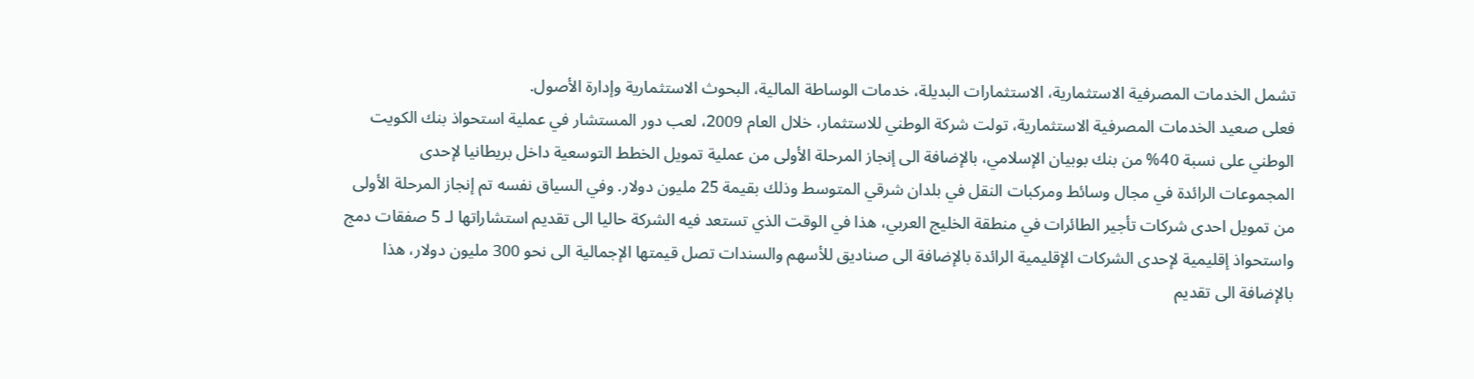تشمل الخدمات المصرفية الاستثمارية، الاستثمارات البديلة، خدمات الوساطة المالية، البحوث الاستثمارية وإدارة الأصول.
فعلى صعيد الخدمات المصرفية الاستثمارية، تولت شركة الوطني للاستثمار، خلال العام 2009، لعب دور المستشار في عملية استحواذ بنك الكويت الوطني على نسبة 40% من بنك بوبيان الإسلامي، بالإضافة الى إنجاز المرحلة الأولى من عملية تمويل الخطط التوسعية داخل بريطانيا لإحدى المجموعات الرائدة في مجال وسائط ومركبات النقل في بلدان شرقي المتوسط وذلك بقيمة 25 مليون دولار. وفي السياق نفسه تم إنجاز المرحلة الأولى من تمويل احدى شركات تأجير الطائرات في منطقة الخليج العربي، هذا في الوقت الذي تستعد فيه الشركة حاليا الى تقديم استشاراتها لـ 5 صفقات دمج واستحواذ إقليمية لإحدى الشركات الإقليمية الرائدة بالإضافة الى صناديق للأسهم والسندات تصل قيمتها الإجمالية الى نحو 300 مليون دولار، هذا بالإضافة الى تقديم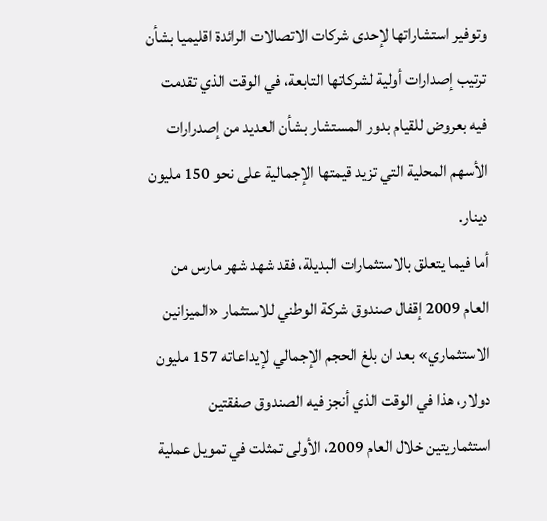وتوفير استشاراتها لإحدى شركات الاتصالات الرائدة اقليميا بشأن ترتيب إصدارات أولية لشركاتها التابعة، في الوقت الذي تقدمت فيه بعروض للقيام بدور المستشار بشأن العديد من إصدرارات الأسهم المحلية التي تزيد قيمتها الإجمالية على نحو 150 مليون دينار.
أما فيما يتعلق بالاستثمارات البديلة، فقد شهد شهر مارس من العام 2009 إقفال صندوق شركة الوطني للاستثمار «الميزانين الاستثماري» بعد ان بلغ الحجم الإجمالي لإيداعاته 157 مليون دولار، هذا في الوقت الذي أنجز فيه الصندوق صفقتين استثماريتين خلال العام 2009، الأولى تمثلت في تمويل عملية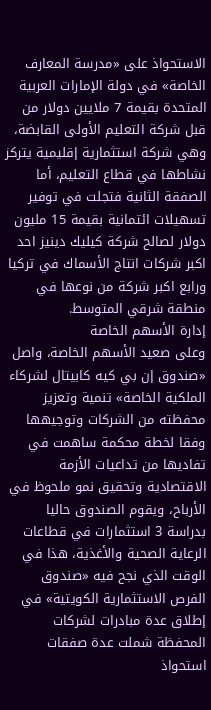الاستحواذ على «مدرسة المعارف الخاصة» في دولة الإمارات العربية المتحدة بقيمة 7 ملايين دولار من قبل شركة التعليم الأولى القابضة، وهي شركة استثمارية إقليمية يتركز نشاطها في قطاع التعليم، أما الصفقة الثانية فتجلت في توفير تسهيلات ائتمانية بقيمة 15 مليون دولار لصالح شركة كيليك دينيز احد اكبر شركات انتاج الأسماك في تركيا ورابع اكبر شركة من نوعها في منطقة شرقي المتوسط.
إدارة الأسهم الخاصة
وعلى صعيد الأسهم الخاصة، واصل «صندوق إن بي كيه كابيتال لشركاء الملكية الخاصة» تنمية وتعزيز محفظته من الشركات وتوجيهها وفقا لخطة محكمة ساهمت في تفاديها من تداعيات الأزمة الاقتصادية وتحقيق نمو ملحوظ في الأرباح، ويقوم الصندوق حاليا بدراسة 3 استثمارات في قطاعات الرعاية الصحية والأغذية، هذا في الوقت الذي نجح فيه «صندوق الفرص الاستثمارية الكويتية» في إطلاق عدة مبادرات لشركات المحفظة شملت عدة صفقات استحواذ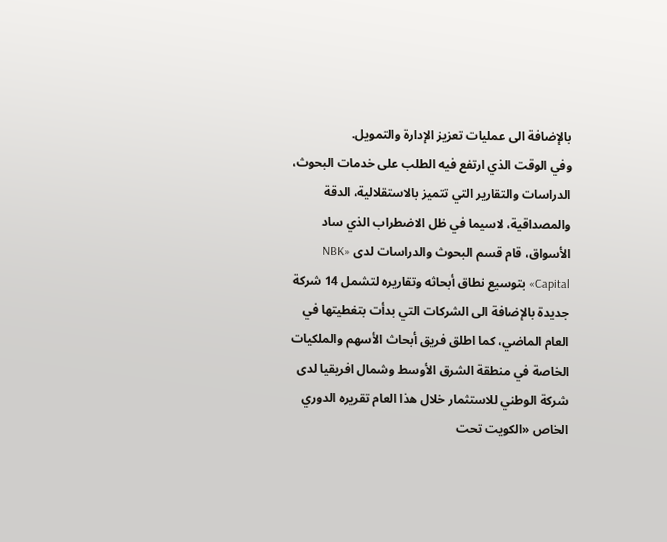بالإضافة الى عمليات تعزيز الإدارة والتمويل.
وفي الوقت الذي ارتفع فيه الطلب على خدمات البحوث، الدراسات والتقارير التي تتميز بالاستقلالية، الدقة والمصداقية، لاسيما في ظل الاضطراب الذي ساد الأسواق، قام قسم البحوث والدراسات لدى «NBK Capital» بتوسيع نطاق أبحاثه وتقاريره لتشمل 14 شركة جديدة بالإضافة الى الشركات التي بدأت بتغطيتها في العام الماضي، كما اطلق فريق أبحاث الأسهم والملكيات الخاصة في منطقة الشرق الأوسط وشمال افريقيا لدى شركة الوطني للاستثمار خلال هذا العام تقريره الدوري الخاص «الكويت تحت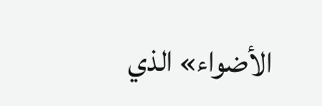الأضواء» الذي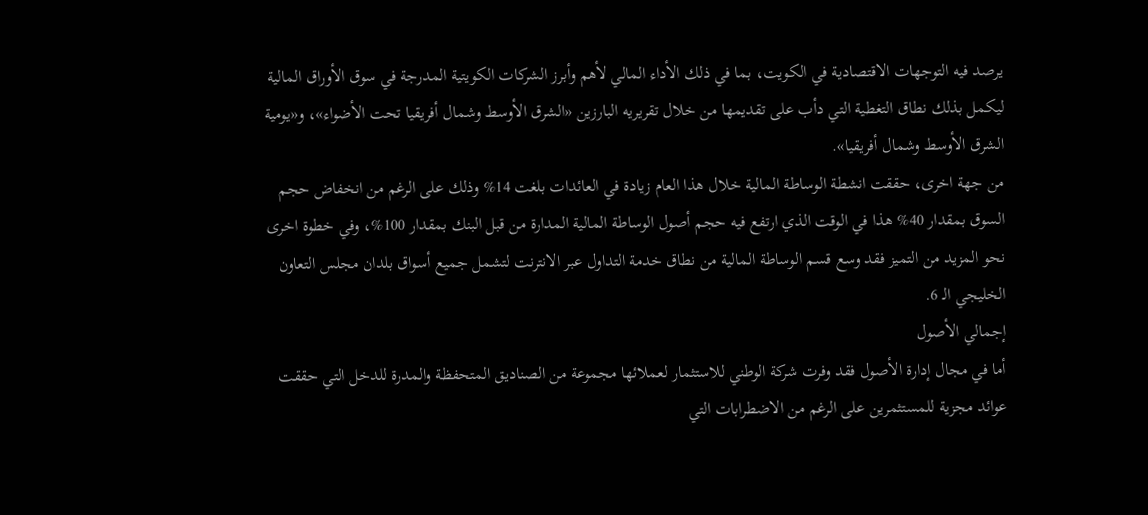يرصد فيه التوجهات الاقتصادية في الكويت، بما في ذلك الأداء المالي لأهم وأبرز الشركات الكويتية المدرجة في سوق الأوراق المالية ليكمل بذلك نطاق التغطية التي دأب على تقديمها من خلال تقريريه البارزين «الشرق الأوسط وشمال أفريقيا تحت الأضواء»، و«يومية الشرق الأوسط وشمال أفريقيا».
من جهة اخرى، حققت انشطة الوساطة المالية خلال هذا العام زيادة في العائدات بلغت 14% وذلك على الرغم من انخفاض حجم السوق بمقدار 40% هذا في الوقت الذي ارتفع فيه حجم أصول الوساطة المالية المدارة من قبل البنك بمقدار 100%، وفي خطوة اخرى نحو المزيد من التميز فقد وسع قسم الوساطة المالية من نطاق خدمة التداول عبر الانترنت لتشمل جميع أسواق بلدان مجلس التعاون الخليجي الـ 6.
إجمالي الأصول
أما في مجال إدارة الأصول فقد وفرت شركة الوطني للاستثمار لعملائها مجموعة من الصناديق المتحفظة والمدرة للدخل التي حققت عوائد مجزية للمستثمرين على الرغم من الاضطرابات التي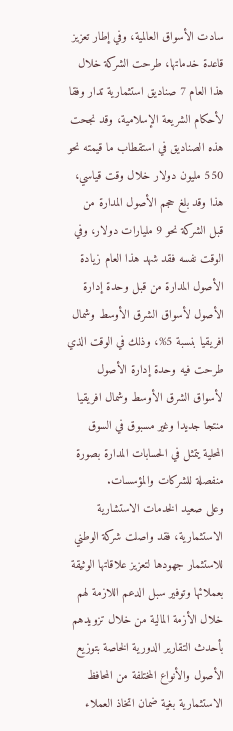سادت الأسواق العالمية، وفي إطار تعزيز قاعدة خدماتها، طرحت الشركة خلال هذا العام 7 صناديق استثمارية تدار وفقا لأحكام الشريعة الإسلامية، وقد نجحت هذه الصناديق في استقطاب ما قيمته نحو 550 مليون دولار خلال وقت قياسي، هذا وقد بلغ حجم الأصول المدارة من قبل الشركة نحو 9 مليارات دولار، وفي الوقت نفسه فقد شهد هذا العام زيادة الأصول المدارة من قبل وحدة إدارة الأصول لأسواق الشرق الأوسط وشمال افريقيا بنسبة 5%، وذلك في الوقت الذي طرحت فيه وحدة إدارة الأصول لأسواق الشرق الأوسط وشمال افريقيا منتجا جديدا وغير مسبوق في السوق المحلية يتمثل في الحسابات المدارة بصورة منفصلة للشركات والمؤسسات.
وعلى صعيد الخدمات الاستشارية الاستثمارية، فقد واصلت شركة الوطني للاستثمار جهودها لتعزيز علاقاتها الوثيقة بعملائها وتوفير سبل الدعم اللازمة لهم خلال الأزمة المالية من خلال تزويدهم بأحدث التقارير الدورية الخاصة بتوزيع الأصول والأنواع المختلفة من المحافظ الاستثمارية بغية ضمان اتخاذ العملاء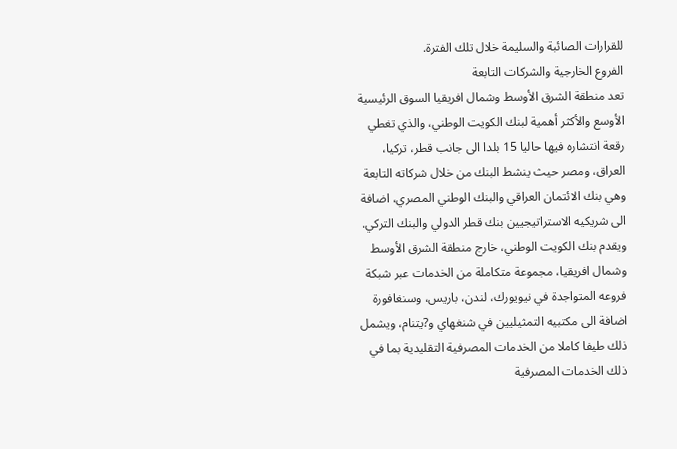للقرارات الصائبة والسليمة خلال تلك الفترة.
الفروع الخارجية والشركات التابعة
تعد منطقة الشرق الأوسط وشمال افريقيا السوق الرئيسية الأوسع والأكثر أهمية لبنك الكويت الوطني، والذي تغطي رقعة انتشاره فيها حاليا 15 بلدا الى جانب قطر، تركيا، العراق، ومصر حيث ينشط البنك من خلال شركاته التابعة وهي بنك الائتمان العراقي والبنك الوطني المصري، اضافة الى شريكيه الاستراتيجيين بنك قطر الدولي والبنك التركي.
ويقدم بنك الكويت الوطني، خارج منطقة الشرق الأوسط وشمال افريقيا، مجموعة متكاملة من الخدمات عبر شبكة فروعه المتواجدة في نيويورك، لندن، باريس، وسنغافورة اضافة الى مكتبيه التمثيليين في شنغهاي و?يتنام، ويشمل ذلك طيفا كاملا من الخدمات المصرفية التقليدية بما في ذلك الخدمات المصرفية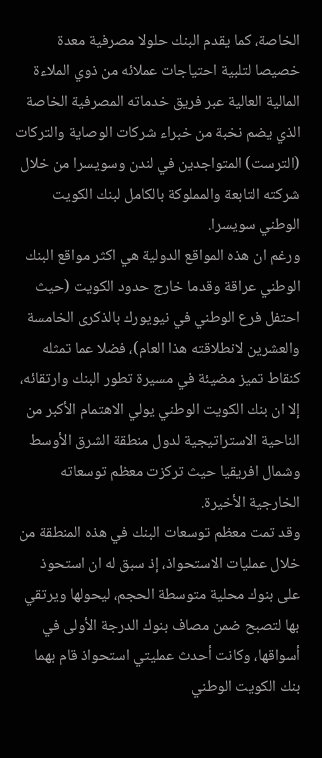الخاصة، كما يقدم البنك حلولا مصرفية معدة خصيصا لتلبية احتياجات عملائه من ذوي الملاءة المالية العالية عبر فريق خدماته المصرفية الخاصة الذي يضم نخبة من خبراء شركات الوصاية والتركات (الترست) المتواجدين في لندن وسويسرا من خلال شركته التابعة والمملوكة بالكامل لبنك الكويت الوطني سويسرا.
ورغم ان هذه المواقع الدولية هي اكثر مواقع البنك الوطني عراقة وقدما خارج حدود الكويت (حيث احتفل فرع الوطني في نيويورك بالذكرى الخامسة والعشرين لانطلاقته هذا العام)، فضلا عما تمثله كنقاط تميز مضيئة في مسيرة تطور البنك وارتقائه، إلا ان بنك الكويت الوطني يولي الاهتمام الأكبر من الناحية الاستراتيجية لدول منطقة الشرق الأوسط وشمال افريقيا حيث تركزت معظم توسعاته الخارجية الأخيرة.
وقد تمت معظم توسعات البنك في هذه المنطقة من خلال عمليات الاستحواذ، إذ سبق له ان استحوذ على بنوك محلية متوسطة الحجم، ليحولها ويرتقي بها لتصبح ضمن مصاف بنوك الدرجة الأولى في أسواقها، وكانت أحدث عمليتي استحواذ قام بهما بنك الكويت الوطني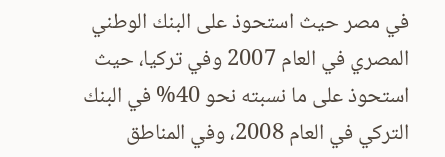في مصر حيث استحوذ على البنك الوطني المصري في العام 2007 وفي تركيا، حيث استحوذ على ما نسبته نحو 40% في البنك التركي في العام 2008، وفي المناطق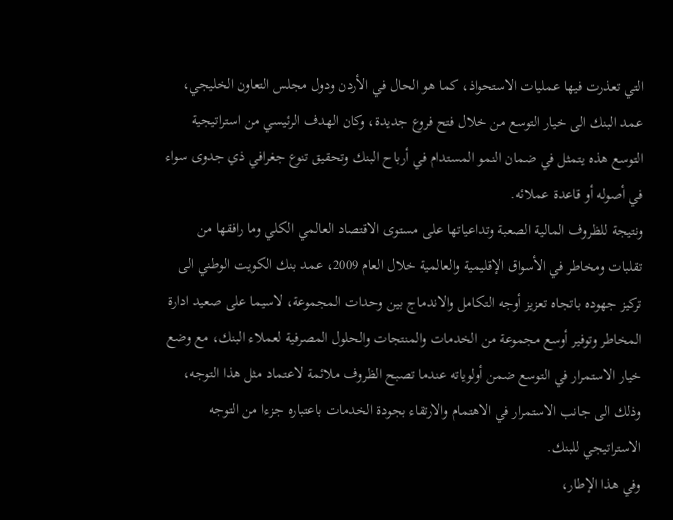التي تعذرت فيها عمليات الاستحواذ، كما هو الحال في الأردن ودول مجلس التعاون الخليجي، عمد البنك الى خيار التوسع من خلال فتح فروع جديدة، وكان الهدف الرئيسي من استراتيجية التوسع هذه يتمثل في ضمان النمو المستدام في أرباح البنك وتحقيق تنوع جغرافي ذي جدوى سواء في أصوله أو قاعدة عملائه.
ونتيجة للظروف المالية الصعبة وتداعياتها على مستوى الاقتصاد العالمي الكلي وما رافقها من تقلبات ومخاطر في الأسواق الإقليمية والعالمية خلال العام 2009، عمد بنك الكويت الوطني الى تركيز جهوده باتجاه تعزيز أوجه التكامل والاندماج بين وحدات المجموعة، لاسيما على صعيد ادارة المخاطر وتوفير أوسع مجموعة من الخدمات والمنتجات والحلول المصرفية لعملاء البنك، مع وضع خيار الاستمرار في التوسع ضمن أولوياته عندما تصبح الظروف ملائمة لاعتماد مثل هذا التوجه، وذلك الى جانب الاستمرار في الاهتمام والارتقاء بجودة الخدمات باعتباره جزءا من التوجه الاستراتيجي للبنك.
وفي هذا الإطار،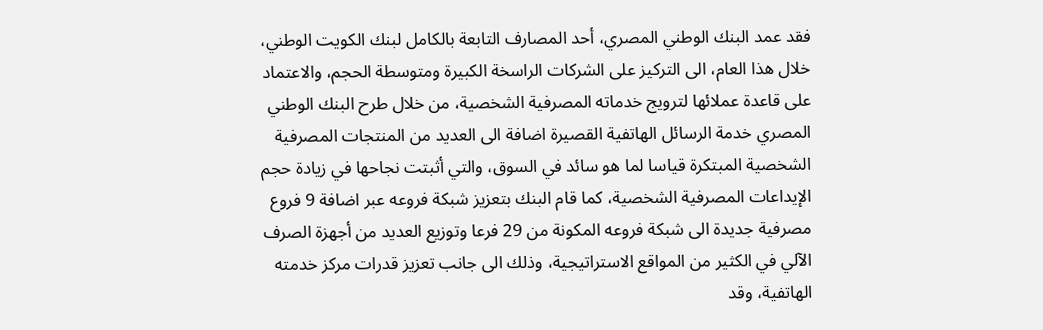فقد عمد البنك الوطني المصري، أحد المصارف التابعة بالكامل لبنك الكويت الوطني، خلال هذا العام، الى التركيز على الشركات الراسخة الكبيرة ومتوسطة الحجم، والاعتماد على قاعدة عملائها لترويج خدماته المصرفية الشخصية، من خلال طرح البنك الوطني المصري خدمة الرسائل الهاتفية القصيرة اضافة الى العديد من المنتجات المصرفية الشخصية المبتكرة قياسا لما هو سائد في السوق، والتي أثبتت نجاحها في زيادة حجم الإيداعات المصرفية الشخصية، كما قام البنك بتعزيز شبكة فروعه عبر اضافة 9 فروع مصرفية جديدة الى شبكة فروعه المكونة من 29 فرعا وتوزيع العديد من أجهزة الصرف الآلي في الكثير من المواقع الاستراتيجية، وذلك الى جانب تعزيز قدرات مركز خدمته الهاتفية، وقد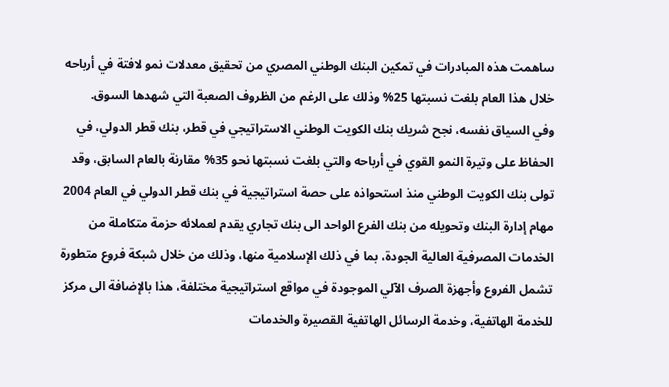ساهمت هذه المبادرات في تمكين البنك الوطني المصري من تحقيق معدلات نمو لافتة في أرباحه خلال هذا العام بلغت نسبتها 25% وذلك على الرغم من الظروف الصعبة التي شهدها السوق.
وفي السياق نفسه، نجح شريك بنك الكويت الوطني الاستراتيجي في قطر، بنك قطر الدولي، في الحفاظ على وتيرة النمو القوي في أرباحه والتي بلغت نسبتها نحو 35% مقارنة بالعام السابق، وقد تولى بنك الكويت الوطني منذ استحواذه على حصة استراتيجية في بنك قطر الدولي في العام 2004 مهام إدارة البنك وتحويله من بنك الفرع الواحد الى بنك تجاري يقدم لعملائه حزمة متكاملة من الخدمات المصرفية العالية الجودة، بما في ذلك الإسلامية منها، وذلك من خلال شبكة فروع متطورة تشمل الفروع وأجهزة الصرف الآلي الموجودة في مواقع استراتيجية مختلفة، هذا بالإضافة الى مركز للخدمة الهاتفية، وخدمة الرسائل الهاتفية القصيرة والخدمات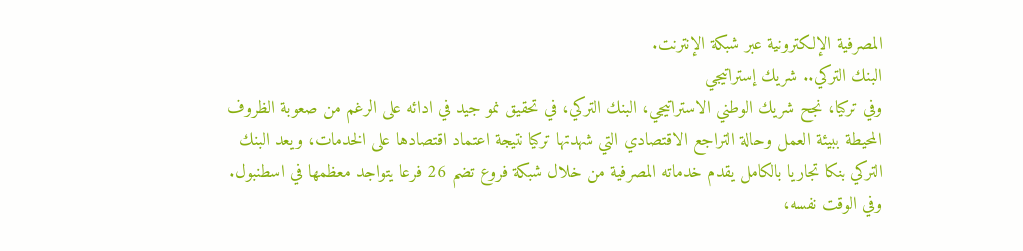المصرفية الإلكترونية عبر شبكة الإنترنت.
البنك التركي.. شريك إستراتيجي
وفي تركيا، نجح شريك الوطني الاستراتيجي، البنك التركي، في تحقيق نمو جيد في ادائه على الرغم من صعوبة الظروف المحيطة ببيئة العمل وحالة التراجع الاقتصادي التي شهدتها تركيا نتيجة اعتماد اقتصادها على الخدمات، ويعد البنك التركي بنكا تجاريا بالكامل يقدم خدماته المصرفية من خلال شبكة فروع تضم 26 فرعا يتواجد معظمها في اسطنبول.
وفي الوقت نفسه،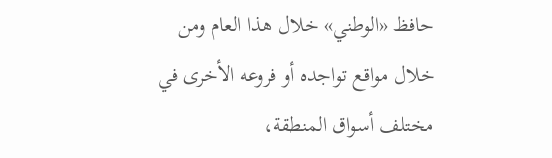حافظ «الوطني» خلال هذا العام ومن خلال مواقع تواجده أو فروعه الأخرى في مختلف أسواق المنطقة،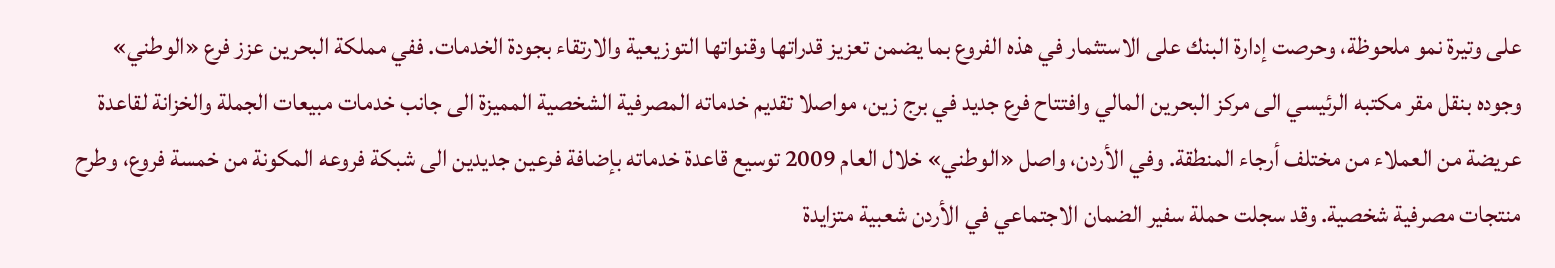على وتيرة نمو ملحوظة، وحرصت إدارة البنك على الاستثمار في هذه الفروع بما يضمن تعزيز قدراتها وقنواتها التوزيعية والارتقاء بجودة الخدمات. ففي مملكة البحرين عزز فرع «الوطني» وجوده بنقل مقر مكتبه الرئيسي الى مركز البحرين المالي وافتتاح فرع جديد في برج زين، مواصلا تقديم خدماته المصرفية الشخصية المميزة الى جانب خدمات مبيعات الجملة والخزانة لقاعدة عريضة من العملاء من مختلف أرجاء المنطقة. وفي الأردن، واصل «الوطني» خلال العام 2009 توسيع قاعدة خدماته بإضافة فرعين جديدين الى شبكة فروعه المكونة من خمسة فروع، وطرح منتجات مصرفية شخصية. وقد سجلت حملة سفير الضمان الاجتماعي في الأردن شعبية متزايدة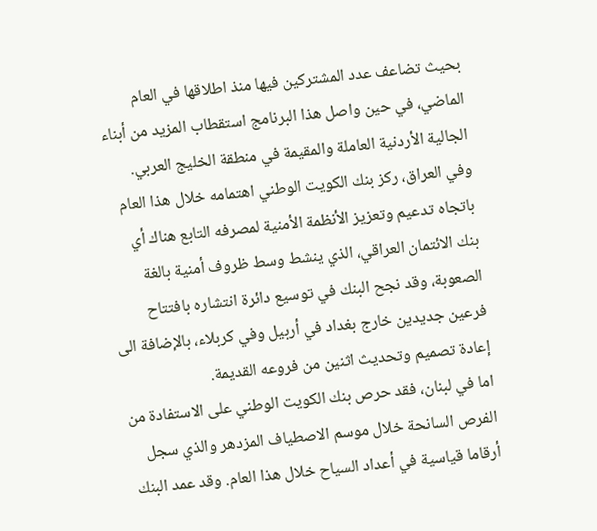بحيث تضاعف عدد المشتركين فيها منذ اطلاقها في العام الماضي، في حين واصل هذا البرنامج استقطاب المزيد من أبناء الجالية الأردنية العاملة والمقيمة في منطقة الخليج العربي.
وفي العراق، ركز بنك الكويت الوطني اهتمامه خلال هذا العام باتجاه تدعيم وتعزيز الأنظمة الأمنية لمصرفه التابع هناك أي بنك الائتمان العراقي، الذي ينشط وسط ظروف أمنية بالغة الصعوبة، وقد نجح البنك في توسيع دائرة انتشاره بافتتاح فرعين جديدين خارج بغداد في أربيل وفي كربلاء، بالإضافة الى إعادة تصميم وتحديث اثنين من فروعه القديمة.
اما في لبنان، فقد حرص بنك الكويت الوطني على الاستفادة من الفرص السانحة خلال موسم الاصطياف المزدهر والذي سجل أرقاما قياسية في أعداد السياح خلال هذا العام. وقد عمد البنك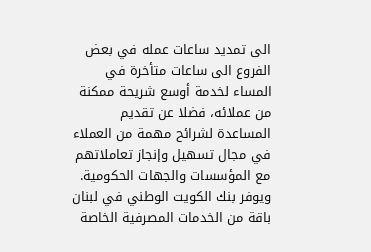الى تمديد ساعات عمله في بعض الفروع الى ساعات متأخرة في المساء لخدمة أوسع شريحة ممكنة من عملائه، فضلا عن تقديم المساعدة لشرائح مهمة من العملاء في مجال تسهيل وإنجاز تعاملاتهم مع المؤسسات والجهات الحكومية. ويوفر بنك الكويت الوطني في لبنان باقة من الخدمات المصرفية الخاصة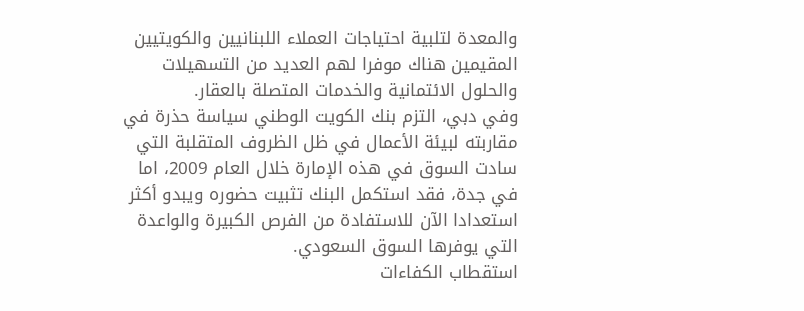والمعدة لتلبية احتياجات العملاء اللبنانيين والكويتيين المقيمين هناك موفرا لهم العديد من التسهيلات والحلول الائتمانية والخدمات المتصلة بالعقار.
وفي دبي، التزم بنك الكويت الوطني سياسة حذرة في مقاربته لبيئة الأعمال في ظل الظروف المتقلبة التي سادت السوق في هذه الإمارة خلال العام 2009، اما في جدة، فقد استكمل البنك تثبيت حضوره ويبدو أكثر استعدادا الآن للاستفادة من الفرص الكبيرة والواعدة التي يوفرها السوق السعودي.
استقطاب الكفاءات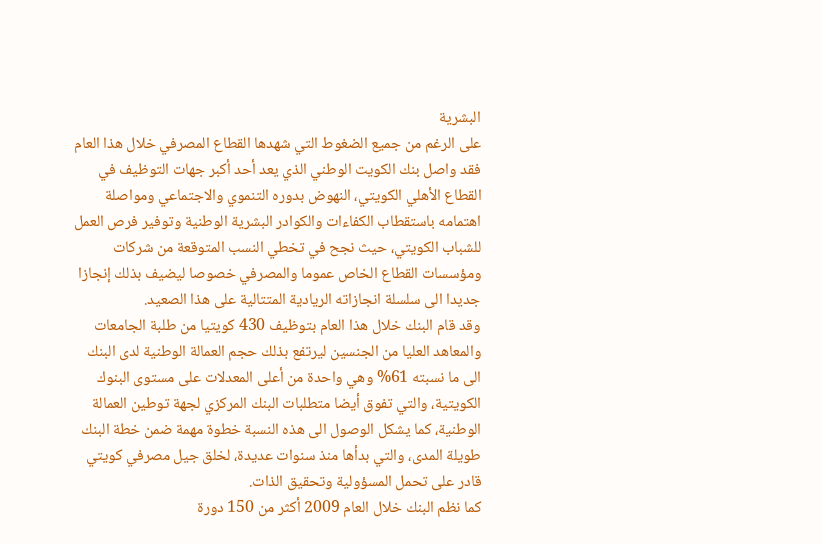البشرية
على الرغم من جميع الضغوط التي شهدها القطاع المصرفي خلال هذا العام فقد واصل بنك الكويت الوطني الذي يعد أحد أكبر جهات التوظيف في القطاع الأهلي الكويتي، النهوض بدوره التنموي والاجتماعي ومواصلة اهتمامه باستقطاب الكفاءات والكوادر البشرية الوطنية وتوفير فرص العمل للشباب الكويتي، حيث نجح في تخطي النسب المتوقعة من شركات ومؤسسات القطاع الخاص عموما والمصرفي خصوصا ليضيف بذلك إنجازا جديدا الى سلسلة انجازاته الريادية المتتالية على هذا الصعيد.
وقد قام البنك خلال هذا العام بتوظيف 430 كويتيا من طلبة الجامعات والمعاهد العليا من الجنسين ليرتفع بذلك حجم العمالة الوطنية لدى البنك الى ما نسبته 61% وهي واحدة من أعلى المعدلات على مستوى البنوك الكويتية، والتي تفوق أيضا متطلبات البنك المركزي لجهة توطين العمالة الوطنية، كما يشكل الوصول الى هذه النسبة خطوة مهمة ضمن خطة البنك طويلة المدى، والتي بدأها منذ سنوات عديدة، لخلق جيل مصرفي كويتي قادر على تحمل المسؤولية وتحقيق الذات.
كما نظم البنك خلال العام 2009 أكثر من 150 دورة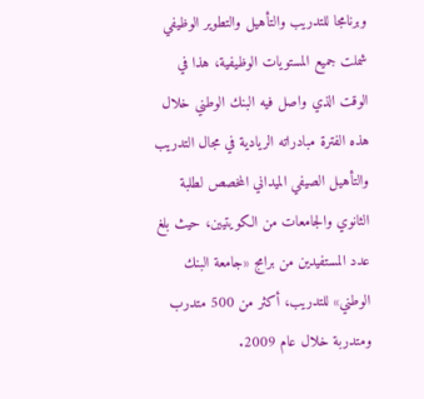وبرنامجا للتدريب والتأهيل والتطوير الوظيفي شملت جميع المستويات الوظيفية، هذا في الوقت الذي واصل فيه البنك الوطني خلال هذه الفترة مبادراته الريادية في مجال التدريب والتأهيل الصيفي الميداني المخصص لطلبة الثانوي والجامعات من الكويتيين، حيث بلغ عدد المستفيدين من برامج «جامعة البنك الوطني» للتدريب، أكثر من 500 متدرب ومتدربة خلال عام 2009.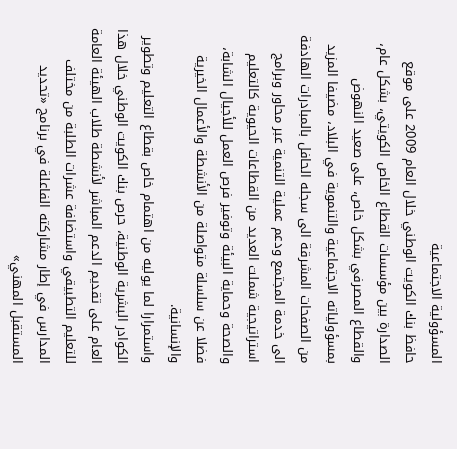المسؤولية الاجتماعية
حافظ بنك الكويت الوطني خلال العام 2009 على موقع الصدارة بين مؤسسات القطاع الخاص الكويتي، بشكل عام، والقطاع المصرفي بشكل خاص، على صعيد النهوض بمسؤولياته الاجتماعية والتنموية في البلاد، مضيفا المزيد من الصفحات المشرقة الى سجله الحافل بالمبادرات الهادفة الى خدمة المجتمع ودعم عملية التنمية عبر محاور وبرامج استراتيجية شملت العديد من القطاعات الحيوية كالتعليم والصحة وحماية البيئة وتوفير فرص العمل للأجيال الشابة، فضلا عن سلسلة متواصلة من الأنشطة والأعمال الخيرية والإنسانية.
واستمرارا لما يوليه من اهتمام خاص بقطاع التعليم وتطوير الكوادر البشرية الوطنية، حرص بنك الكويت الوطني خلال هذا العام على تقديم الدعم المباشر لأنشطة طلاب الهيئة العامة للتعليم التطبيقي واستضافة عشرات الطلبة من مختلف المدارس في إطار مشاركته الفاعلة في برنامج «تحديد المستقبل المهني»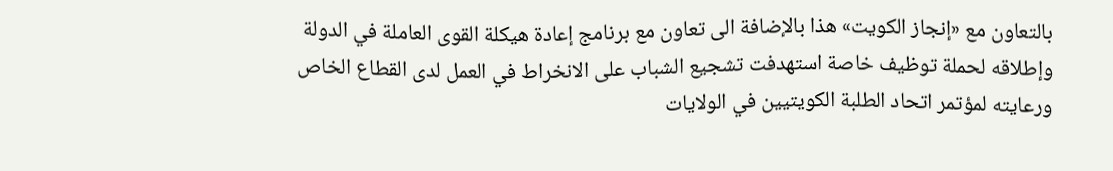بالتعاون مع «إنجاز الكويت» هذا بالإضافة الى تعاون مع برنامج إعادة هيكلة القوى العاملة في الدولة وإطلاقه لحملة توظيف خاصة استهدفت تشجيع الشباب على الانخراط في العمل لدى القطاع الخاص ورعايته لمؤتمر اتحاد الطلبة الكويتيين في الولايات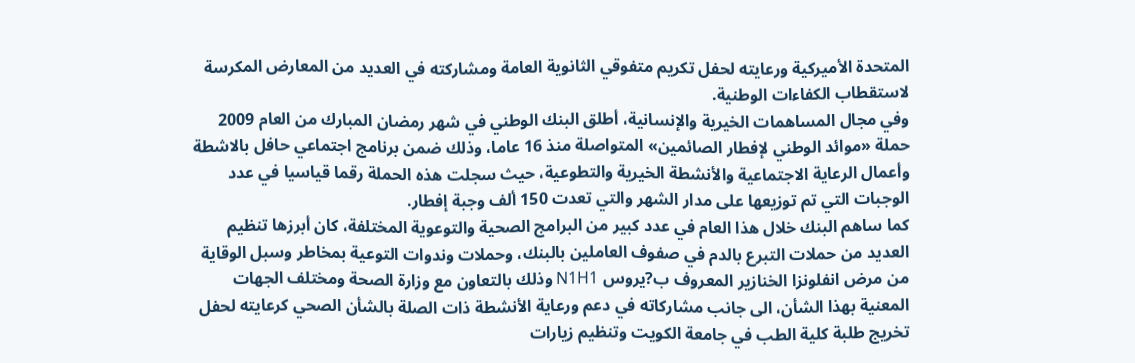المتحدة الأميركية ورعايته لحفل تكريم متفوقي الثانوية العامة ومشاركته في العديد من المعارض المكرسة لاستقطاب الكفاءات الوطنية.
وفي مجال المساهمات الخيرية والإنسانية، أطلق البنك الوطني في شهر رمضان المبارك من العام 2009 حملة «موائد الوطني لإفطار الصائمين» المتواصلة منذ 16 عاما، وذلك ضمن برنامج اجتماعي حافل بالاشطة وأعمال الرعاية الاجتماعية والأنشطة الخيرية والتطوعية، حيث سجلت هذه الحملة رقما قياسيا في عدد الوجبات التي تم توزيعها على مدار الشهر والتي تعدت 150 ألف وجبة إفطار.
كما ساهم البنك خلال هذا العام في عدد كبير من البرامج الصحية والتوعوية المختلفة، كان أبرزها تنظيم العديد من حملات التبرع بالدم في صفوف العاملين بالبنك، وحملات وندوات التوعية بمخاطر وسبل الوقاية من مرض انفلونزا الخنازير المعروف ب?يروس N1H1 وذلك بالتعاون مع وزارة الصحة ومختلف الجهات المعنية بهذا الشأن، الى جانب مشاركاته في دعم ورعاية الأنشطة ذات الصلة بالشأن الصحي كرعايته لحفل تخريج طلبة كلية الطب في جامعة الكويت وتنظيم زيارات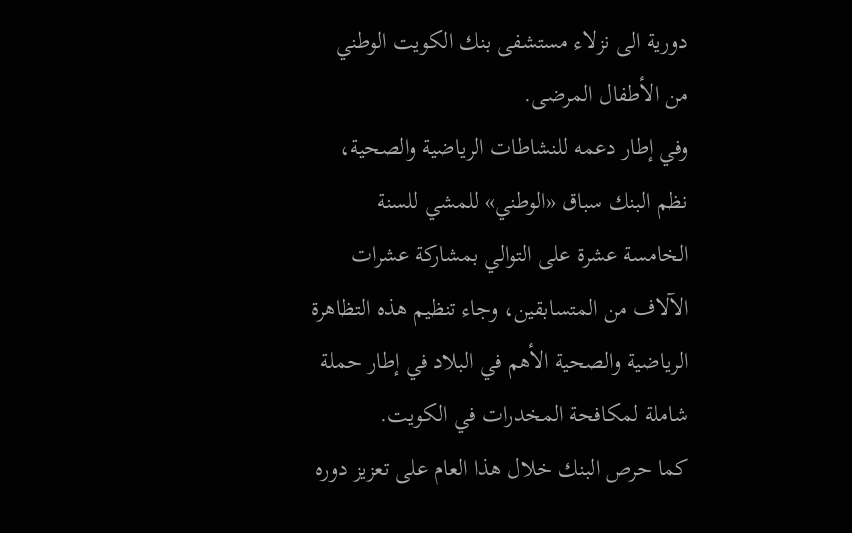دورية الى نزلاء مستشفى بنك الكويت الوطني من الأطفال المرضى.
وفي إطار دعمه للنشاطات الرياضية والصحية، نظم البنك سباق «الوطني» للمشي للسنة الخامسة عشرة على التوالي بمشاركة عشرات الآلاف من المتسابقين، وجاء تنظيم هذه التظاهرة الرياضية والصحية الأهم في البلاد في إطار حملة شاملة لمكافحة المخدرات في الكويت.
كما حرص البنك خلال هذا العام على تعزيز دوره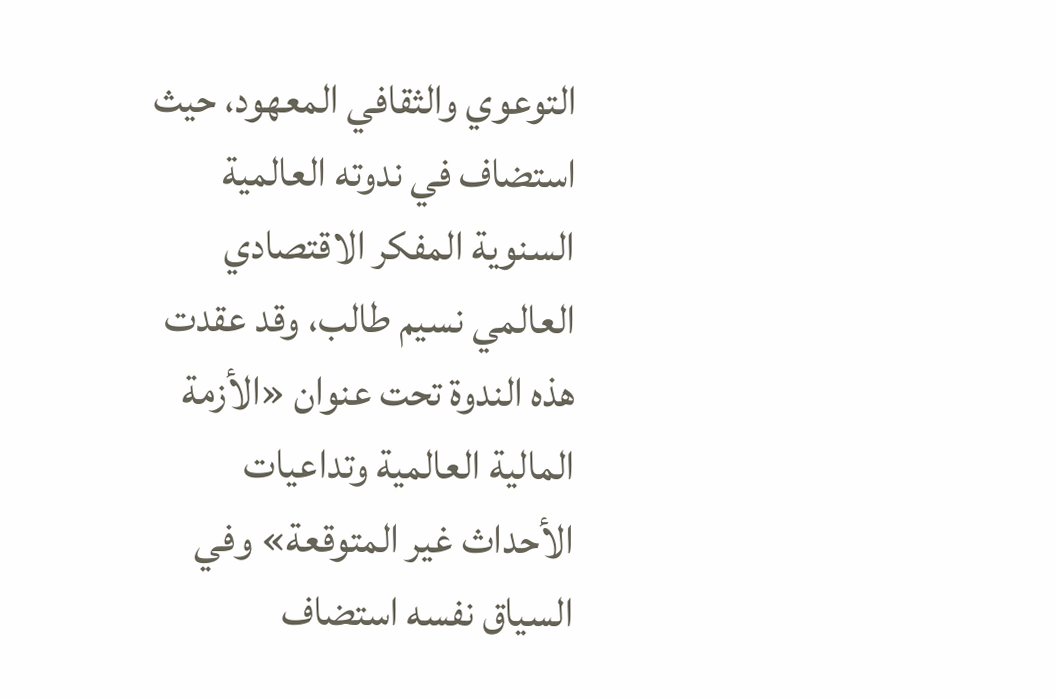التوعوي والثقافي المعهود، حيث استضاف في ندوته العالمية السنوية المفكر الاقتصادي العالمي نسيم طالب، وقد عقدت هذه الندوة تحت عنوان «الأزمة المالية العالمية وتداعيات الأحداث غير المتوقعة» وفي السياق نفسه استضاف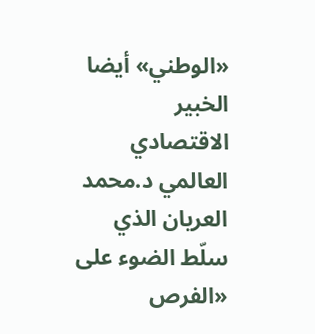«الوطني» أيضا الخبير الاقتصادي العالمي د.محمد العريان الذي سلّط الضوء على «الفرص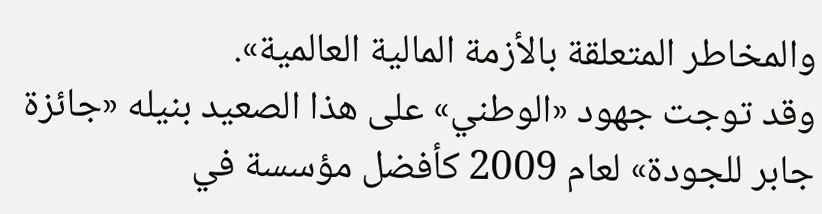والمخاطر المتعلقة بالأزمة المالية العالمية».
وقد توجت جهود «الوطني» على هذا الصعيد بنيله «جائزة جابر للجودة» لعام 2009 كأفضل مؤسسة في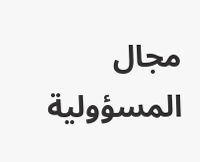مجال المسؤولية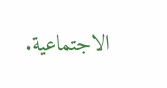الاجتماعية.